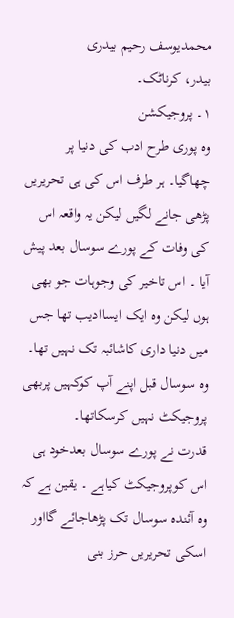محمدیوسف رحیم بیدری
بیدر، کرناٹک۔
۱۔ پروجیکشن
وہ پوری طرح ادب کی دنیا پر چھاگیا۔ ہر طرف اس کی ہی تحریریں پڑھی جانے لگیں لیکن یہ واقعہ اس کی وفات کے پورے سوسال بعد پیش آیا ۔ اس تاخیر کی وجوہات جو بھی ہوں لیکن وہ ایک ایساادیب تھا جس میں دنیا داری کاشائبہ تک نہیں تھا۔ وہ سوسال قبل اپنے آپ کوکہیں پربھی پروجیکٹ نہیں کرسکاتھا۔
قدرت نے پورے سوسال بعدخود ہی اس کوپروجیکٹ کیاہے ۔ یقین ہے کہ وہ آئندہ سوسال تک پڑھاجائے گااور اسکی تحریریں حرز بنی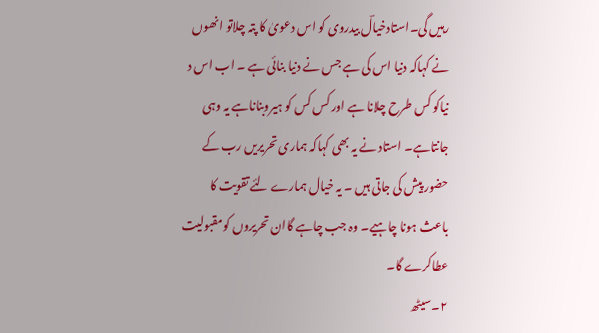رہیں گی۔استادخیالؔ بیدروی کو اس دعویٰ کا پتہ چلاتو انھوں نے کہاکہ دنیا اس کی ہے جس نے دنیا بنائی ہے ۔ اب اس د نیاکو کس طرح چلانا ہے اور کس کس کو ہیروبناناہے یہ وہی جانتاہے۔ استاد نے یہ بھی کہاکہ ہماری تحریریں رب کے حضور پیش کی جاتی ہیں ۔ یہ خیال ہمارے لئے تقویت کا باعث ہونا چاہیے۔ وہ جب چاہے گاان تحریروں کومقبولیت عطاکرے گا۔
۲۔سیٹھ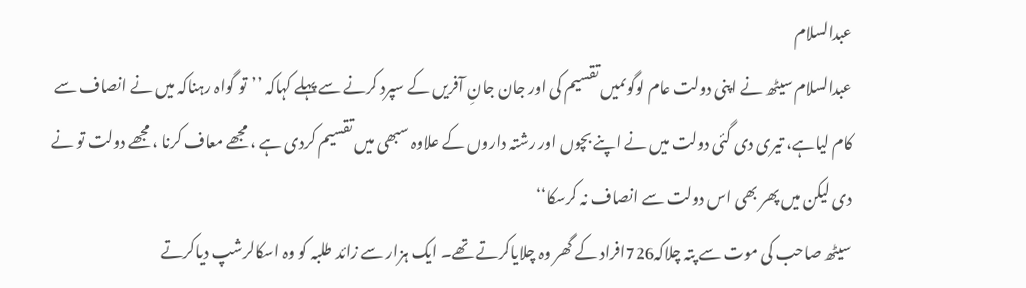عبدالسلام
عبدالسلام سیٹھ نے اپنی دولت عام لوگوںمیں تقسیم کی اور جان جانِ آفریں کے سپرد کرنے سے پہلے کہاکہ ’’تو گواہ رہناکہ میں نے انصاف سے کام لیاہے، تیری دی گئی دولت میں نے اپنے بچوں اور رشتہ داروں کے علاوہ سبھی میں تقسیم کردی ہے ، مجھے معاف کرنا ، مجھے دولت تو نے دی لیکن میں پھر بھی اس دولت سے انصاف نہ کرسکا‘‘
سیٹھ صاحب کی موت سے پتہ چلاکہ726افراد کے گھر وہ چلایاکرتے تھے۔ ایک ہزار سے زائد طلبہ کو وہ اسکالرشپ دیاکرتے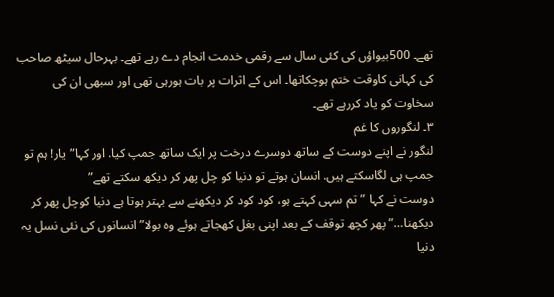تھے۔ 500بیواؤں کی کئی سال سے رقمی خدمت انجام دے رہے تھے۔ بہرحال سیٹھ صاحب کی کہانی کاوقت ختم ہوچکاتھا۔ اس کے اثرات پر بات ہورہی تھی اور سبھی ان کی سخاوت کو یاد کررہے تھے۔
۳۔ لنگوروں کا غم
لنگور نے اپنے دوست کے ساتھ دوسرے درخت پر ایک ساتھ جمپ کیا. اور کہا”یار! ہم تو جمپ ہی لگاسکتے ہیں. انسان ہوتے تو دنیا کو چل پھر کر دیکھ سکتے تھے”
دوست نے کہا ”تم سہی کہتے ہو، کود کود کر دیکھنے سے بہتر ہوتا ہے دنیا کوچل پھر کر دیکھنا…” پھر کچھ توقف کے بعد اپنی بغل کھجاتے ہوئے وہ بولا”انسانوں کی نئی نسل یہ دنیا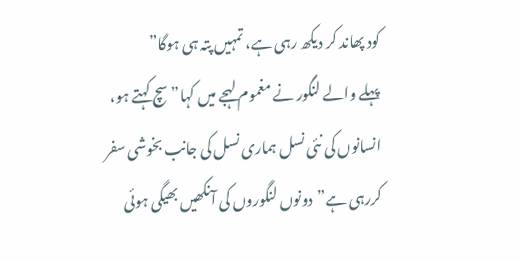کود پھاند کر دیکھ رہی ہے، تمہیں پتہ ہی ہوگا”
پہلے والے لنگور نے مغموم لہجے میں کہا” سچ کہتے ہو، انسانوں کی نئی نسل ہماری نسل کی جانب بخوشی سفر کررہی ہے”دونوں لنگوروں کی آنکھیں بھیگی ہوئی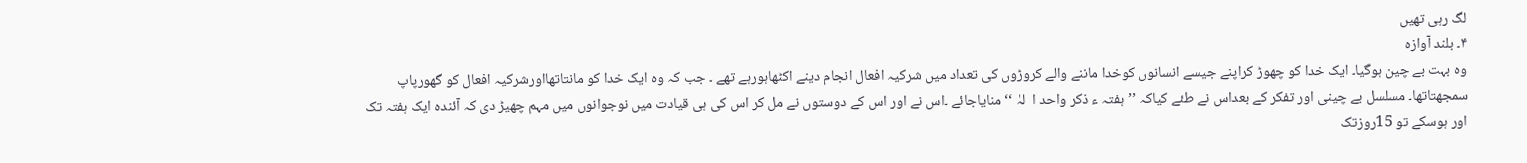لگ رہی تھیں
۴۔ بلند آوازہ
وہ بہت بے چین ہوگیا۔ ایک خدا کو چھوڑ کراپنے جیسے انسانوں کوخدا ماننے والے کروڑوں کی تعداد میں شرکیہ افعال انجام دینے اکٹھاہورہے تھے ۔ جب کہ وہ ایک خدا کو مانتاتھااورشرکیہ افعال کو گھورپاپ سمجھتاتھا۔ مسلسل بے چینی اور تفکر کے بعداس نے طئے کیاکہ ’’ہفتہ ء ذکر واحد ا  لہٰ ‘‘ منایاجائے ۔اس نے اور اس کے دوستوں نے مل کر اس کی ہی قیادت میں نوجوانوں میں مہم چھیڑ دی کہ آئندہ ایک ہفتہ تک اور ہوسکے تو 15روزتک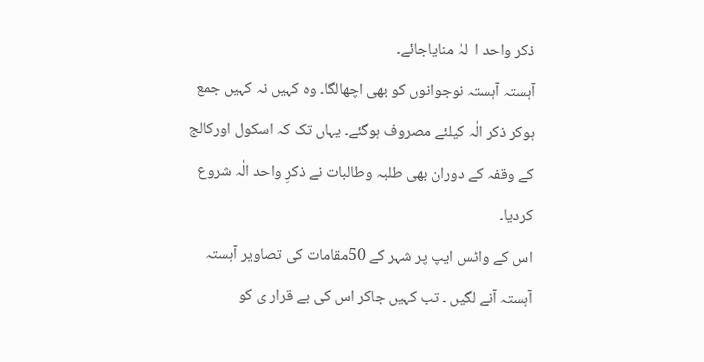ذکر واحد ا  لہٰ منایاجائے۔
آہستہ آہستہ نوجوانوں کو بھی اچھالگا۔ وہ کہیں نہ کہیں جمع ہوکر ذکر الٰہ کیلئے مصروف ہوگئے۔ یہاں تک کہ اسکول اورکالج کے وقفہ کے دوران بھی طلبہ وطالبات نے ذکرِ واحد الٰہ شروع کردیا۔
اس کے واٹس ایپ پر شہر کے 50مقامات کی تصاویر آہستہ آہستہ آنے لگیں ۔ تب کہیں جاکر اس کی بے قرار ی کو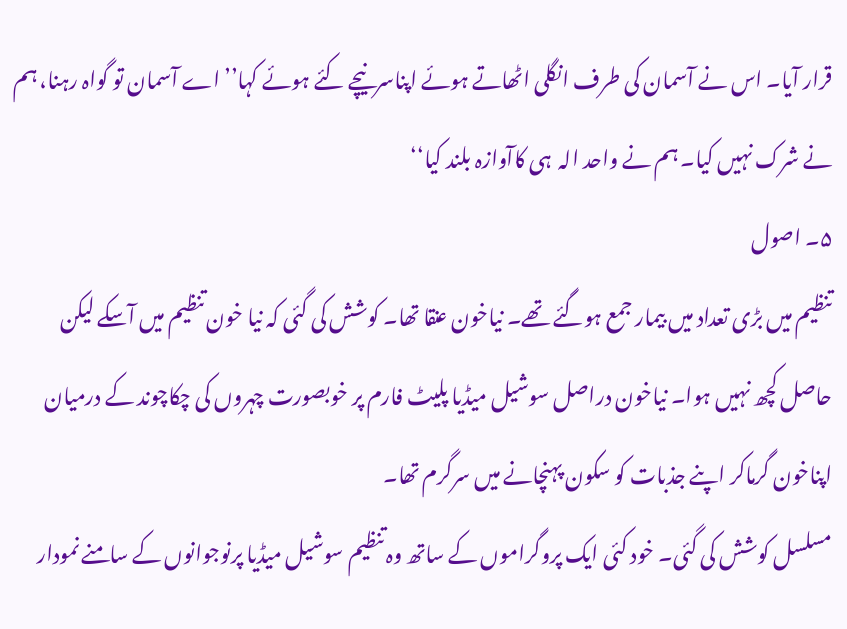قرار آیا۔ اس نے آسمان کی طرف انگلی اٹھاتے ہوئے اپناسرنیچے کئے ہوئے کہا’’اے آسمان تو گواہ رہنا، ہم نے شرک نہیں کیا۔ ہم نے واحد الہ  ہی کاآوازہ بلند کیا‘‘
۵۔ اصول
تنظیم میں بڑی تعداد میں بیمار جمع ہوگئے تھے۔ نیاخون عنقا تھا۔ کوشش کی گئی کہ نیا خون تنظیم میں آسکے لیکن حاصل کچھ نہیں ہوا۔ نیاخون دراصل سوشیل میڈیا پلیٹ فارم پر خوبصورت چہروں کی چکاچوند کے درمیان اپناخون گرماکر اپنے جذبات کو سکون پہنچانے میں سرگرم تھا۔
مسلسل کوشش کی گئی۔ خود کئی ایک پروگراموں کے ساتھ وہ تنظیم سوشیل میڈیا پرنوجوانوں کے سامنے نمودار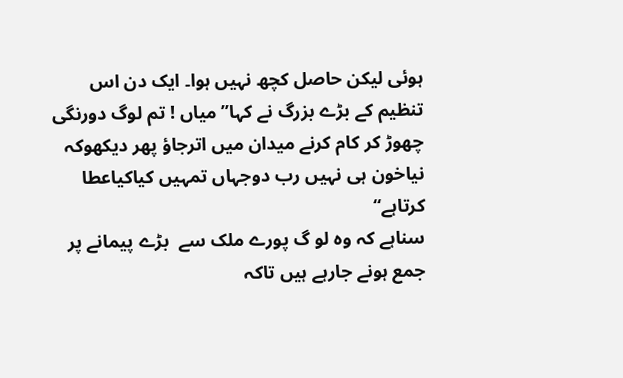ہوئی لیکن حاصل کچھ نہیں ہوا۔ ایک دن اس تنظیم کے بڑے بزرگ نے کہا’’ میاں ! تم لوگ دورنگی چھوڑ کر کام کرنے میدان میں اترجاؤ پھر دیکھوکہ نیاخون ہی نہیں رب دوجہاں تمہیں کیاکیاعطا کرتاہے‘‘
سناہے کہ وہ لو گ پورے ملک سے  بڑے پیمانے پر جمع ہونے جارہے ہیں تاکہ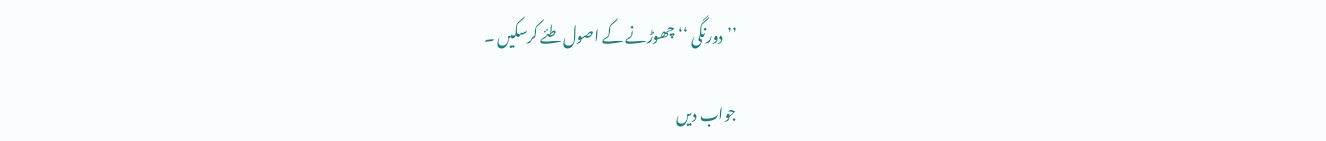’’دورنگی ‘‘ چھوڑنے کے اصول طئے کرسکیں ۔

جواب دیں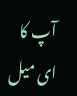آپ کا ای میل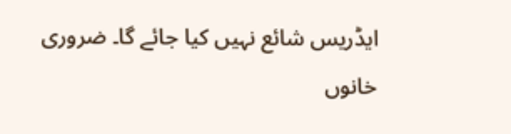ایڈریس شائع نہیں کیا جائے گا۔ ضروری خانوں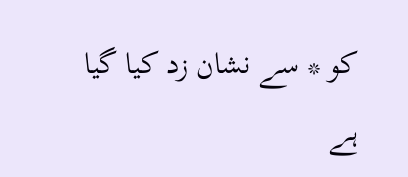کو * سے نشان زد کیا گیا ہے